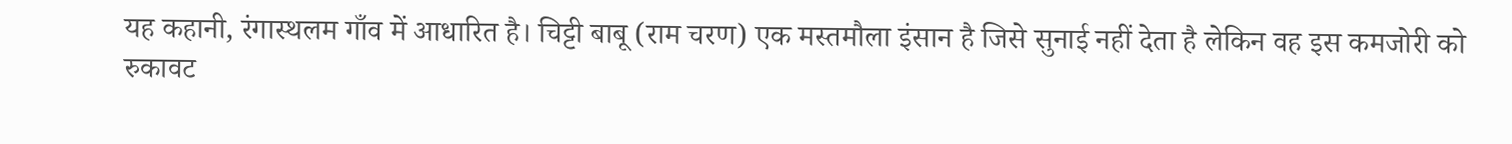यह कहानी, रंगास्थलम गाँव में आधारित है। चिट्टी बाबू (राम चरण) एक मस्तमौला इंसान है जिसे सुनाई नहीं देता है लेकिन वह इस कमजोरी को रुकावट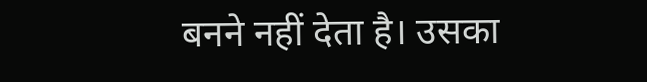बनने नहीं देता है। उसका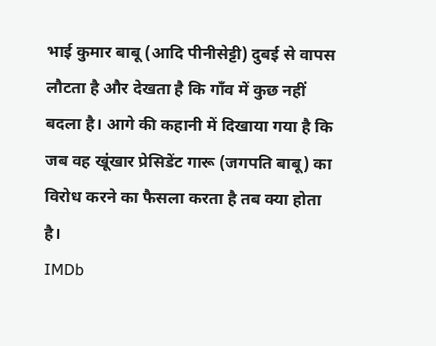भाई कुमार बाबू (आदि पीनीसेट्टी) दुबई से वापस लौटता है और देखता है कि गाँव में कुछ नहीं बदला है। आगे की कहानी में दिखाया गया है कि जब वह खूंखार प्रेसिडेंट गारू (जगपति बाबू) का विरोध करने का फैसला करता है तब क्या होता है।
IMDb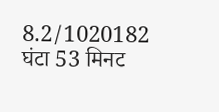8.2/1020182 घंटा 53 मिनट